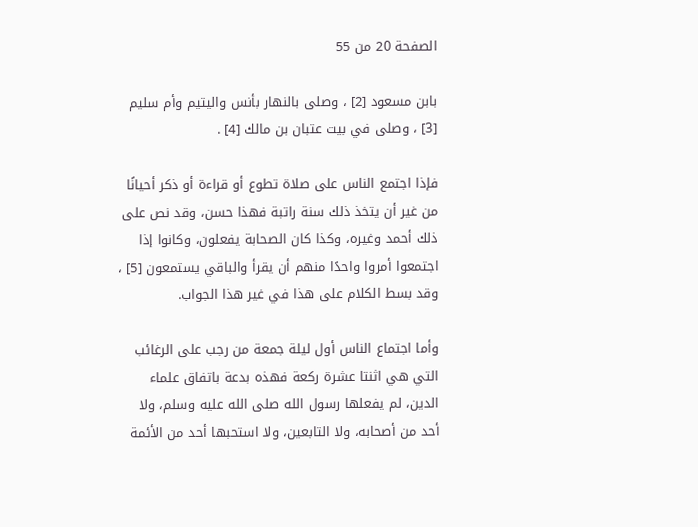الصفحة 20 من 55

بابن مسعود [2] ، وصلى بالنهار بأنس واليتيم وأم سليم [3] ، وصلى في بيت عتبان بن مالك [4] .

فإذا اجتمع الناس على صلاة تطوع أو قراءة أو ذكر أحيانًا من غير أن يتخذ ذلك سنة راتبة فهذا حسن، وقد نص على ذلك أحمد وغيره، وكذا كان الصحابة يفعلون، وكانوا إذا اجتمعوا أمروا واحدًا منهم أن يقرأ والباقي يستمعون [5] ، وقد بسط الكلام على هذا في غير هذا الجواب.

وأما اجتماع الناس أول ليلة جمعة من رجب على الرغائب التي هي اثنتا عشرة ركعة فهذه بدعة باتفاق علماء الدين، لم يفعلها رسول الله صلى الله عليه وسلم، ولا أحد من أصحابه، ولا التابعين، ولا استحبها أحد من الأئمة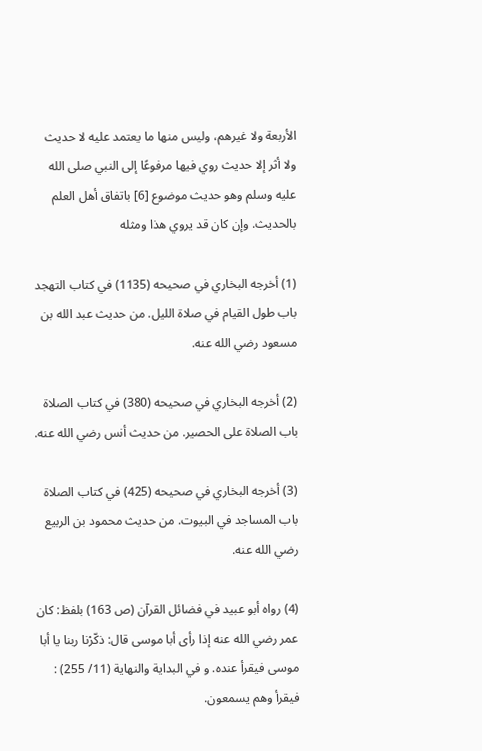الأربعة ولا غيرهم، وليس منها ما يعتمد عليه لا حديث ولا أثر إلا حديث روي فيها مرفوعًا إلى النبي صلى الله عليه وسلم وهو حديث موضوع [6] باتفاق أهل العلم بالحديث. وإن كان قد يروي هذا ومثله

(1) أخرجه البخاري في صحيحه (1135) في كتاب التهجد باب طول القيام في صلاة الليل. من حديث عبد الله بن مسعود رضي الله عنه.

(2) أخرجه البخاري في صحيحه (380) في كتاب الصلاة باب الصلاة على الحصير. من حديث أنس رضي الله عنه.

(3) أخرجه البخاري في صحيحه (425) في كتاب الصلاة باب المساجد في البيوت. من حديث محمود بن الربيع رضي الله عنه.

(4) رواه أبو عبيد في فضائل القرآن (ص 163) بلفظ: كان عمر رضي الله عنه إذا رأى أبا موسى قال: ذكّرْنا ربنا يا أبا موسى فيقرأ عنده. و في البداية والنهاية (11/ 255) : فيقرأ وهم يسمعون.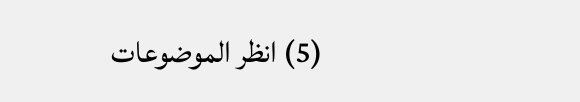(5) انظر الموضوعات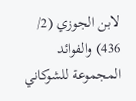لابن الجوزي (2/ 436) والفوائد المجموعة للشوكاني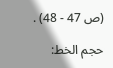(ص 47 - 48) .

حجم الخط: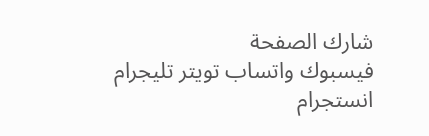شارك الصفحة
فيسبوك واتساب تويتر تليجرام انستجرام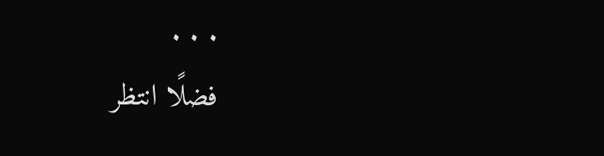. . .
فضلًا انتظر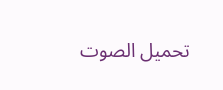تحميل الصوت